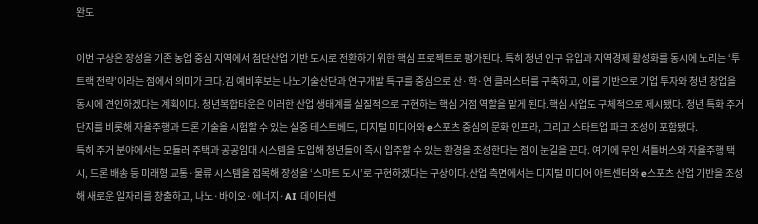완도

이번 구상은 장성을 기존 농업 중심 지역에서 첨단산업 기반 도시로 전환하기 위한 핵심 프로젝트로 평가된다. 특히 청년 인구 유입과 지역경제 활성화를 동시에 노리는 ‘투 트랙 전략’이라는 점에서 의미가 크다.김 예비후보는 나노기술산단과 연구개발 특구를 중심으로 산·학·연 클러스터를 구축하고, 이를 기반으로 기업 투자와 청년 창업을 동시에 견인하겠다는 계획이다. 청년복합타운은 이러한 산업 생태계를 실질적으로 구현하는 핵심 거점 역할을 맡게 된다.핵심 사업도 구체적으로 제시됐다. 청년 특화 주거단지를 비롯해 자율주행과 드론 기술을 시험할 수 있는 실증 테스트베드, 디지털 미디어와 e스포츠 중심의 문화 인프라, 그리고 스타트업 파크 조성이 포함됐다.
특히 주거 분야에서는 모듈러 주택과 공공임대 시스템을 도입해 청년들이 즉시 입주할 수 있는 환경을 조성한다는 점이 눈길을 끈다. 여기에 무인 셔틀버스와 자율주행 택시, 드론 배송 등 미래형 교통·물류 시스템을 접목해 장성을 ‘스마트 도시’로 구현하겠다는 구상이다.산업 측면에서는 디지털 미디어 아트센터와 e스포츠 산업 기반을 조성해 새로운 일자리를 창출하고, 나노·바이오·에너지·AI 데이터센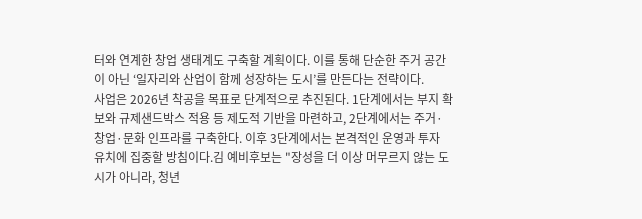터와 연계한 창업 생태계도 구축할 계획이다. 이를 통해 단순한 주거 공간이 아닌 ‘일자리와 산업이 함께 성장하는 도시’를 만든다는 전략이다.
사업은 2026년 착공을 목표로 단계적으로 추진된다. 1단계에서는 부지 확보와 규제샌드박스 적용 등 제도적 기반을 마련하고, 2단계에서는 주거·창업·문화 인프라를 구축한다. 이후 3단계에서는 본격적인 운영과 투자 유치에 집중할 방침이다.김 예비후보는 "장성을 더 이상 머무르지 않는 도시가 아니라, 청년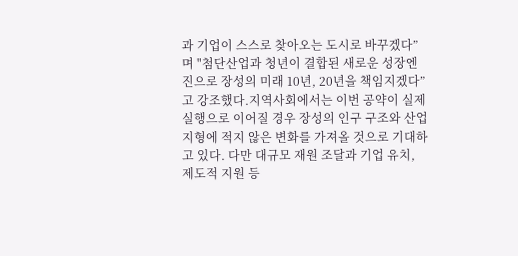과 기업이 스스로 찾아오는 도시로 바꾸겠다”며 "첨단산업과 청년이 결합된 새로운 성장엔진으로 장성의 미래 10년, 20년을 책임지겠다”고 강조했다.지역사회에서는 이번 공약이 실제 실행으로 이어질 경우 장성의 인구 구조와 산업 지형에 적지 않은 변화를 가져올 것으로 기대하고 있다. 다만 대규모 재원 조달과 기업 유치, 제도적 지원 등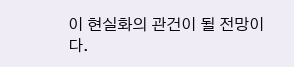이 현실화의 관건이 될 전망이다.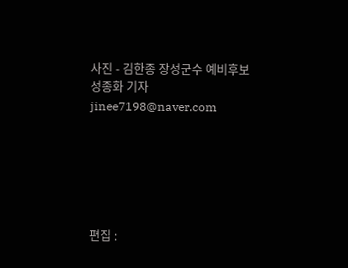사진 - 김한종 장성군수 예비후보
성종화 기자 jinee7198@naver.com






편집 :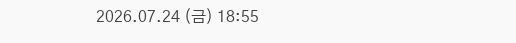2026.07.24 (금) 18:55